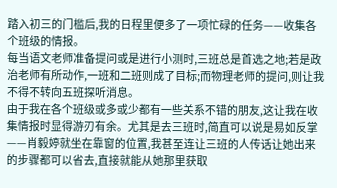踏入初三的门槛后,我的日程里便多了一项忙碌的任务——收集各个班级的情报。
每当语文老师准备提问或是进行小测时,三班总是首选之地;若是政治老师有所动作,一班和二班则成了目标;而物理老师的提问,则让我不得不转向五班探听消息。
由于我在各个班级或多或少都有一些关系不错的朋友,这让我在收集情报时显得游刃有余。尤其是去三班时,简直可以说是易如反掌——肖毅婷就坐在靠窗的位置,我甚至连让三班的人传话让她出来的步骤都可以省去,直接就能从她那里获取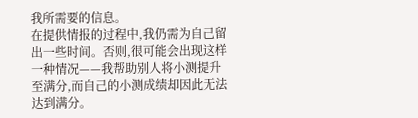我所需要的信息。
在提供情报的过程中,我仍需为自己留出一些时间。否则,很可能会出现这样一种情况——我帮助别人将小测提升至满分,而自己的小测成绩却因此无法达到满分。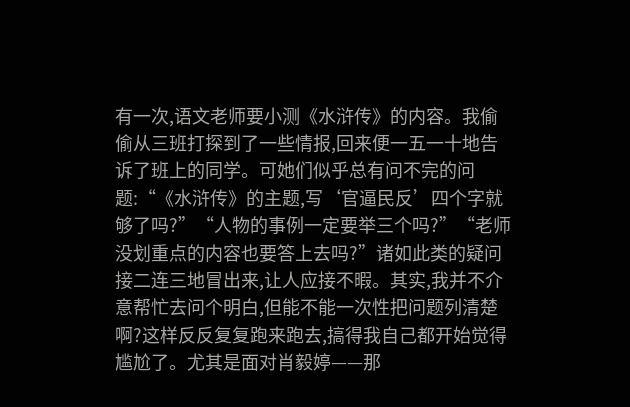有一次,语文老师要小测《水浒传》的内容。我偷偷从三班打探到了一些情报,回来便一五一十地告诉了班上的同学。可她们似乎总有问不完的问题:“《水浒传》的主题,写‘官逼民反’四个字就够了吗?”“人物的事例一定要举三个吗?”“老师没划重点的内容也要答上去吗?”诸如此类的疑问接二连三地冒出来,让人应接不暇。其实,我并不介意帮忙去问个明白,但能不能一次性把问题列清楚啊?这样反反复复跑来跑去,搞得我自己都开始觉得尴尬了。尤其是面对肖毅婷——那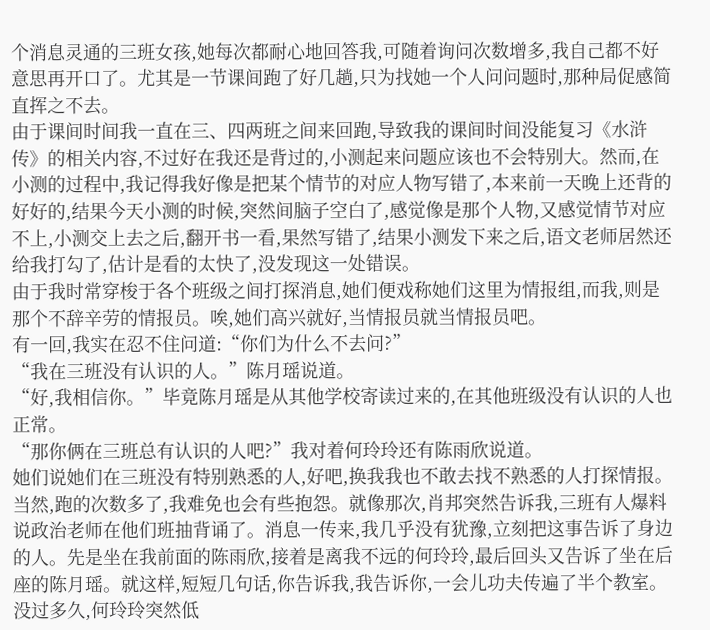个消息灵通的三班女孩,她每次都耐心地回答我,可随着询问次数增多,我自己都不好意思再开口了。尤其是一节课间跑了好几趟,只为找她一个人问问题时,那种局促感简直挥之不去。
由于课间时间我一直在三、四两班之间来回跑,导致我的课间时间没能复习《水浒传》的相关内容,不过好在我还是背过的,小测起来问题应该也不会特别大。然而,在小测的过程中,我记得我好像是把某个情节的对应人物写错了,本来前一天晚上还背的好好的,结果今天小测的时候,突然间脑子空白了,感觉像是那个人物,又感觉情节对应不上,小测交上去之后,翻开书一看,果然写错了,结果小测发下来之后,语文老师居然还给我打勾了,估计是看的太快了,没发现这一处错误。
由于我时常穿梭于各个班级之间打探消息,她们便戏称她们这里为情报组,而我,则是那个不辞辛劳的情报员。唉,她们高兴就好,当情报员就当情报员吧。
有一回,我实在忍不住问道:“你们为什么不去问?”
“我在三班没有认识的人。”陈月瑶说道。
“好,我相信你。”毕竟陈月瑶是从其他学校寄读过来的,在其他班级没有认识的人也正常。
“那你俩在三班总有认识的人吧?”我对着何玲玲还有陈雨欣说道。
她们说她们在三班没有特别熟悉的人,好吧,换我我也不敢去找不熟悉的人打探情报。
当然,跑的次数多了,我难免也会有些抱怨。就像那次,肖邦突然告诉我,三班有人爆料说政治老师在他们班抽背诵了。消息一传来,我几乎没有犹豫,立刻把这事告诉了身边的人。先是坐在我前面的陈雨欣,接着是离我不远的何玲玲,最后回头又告诉了坐在后座的陈月瑶。就这样,短短几句话,你告诉我,我告诉你,一会儿功夫传遍了半个教室。没过多久,何玲玲突然低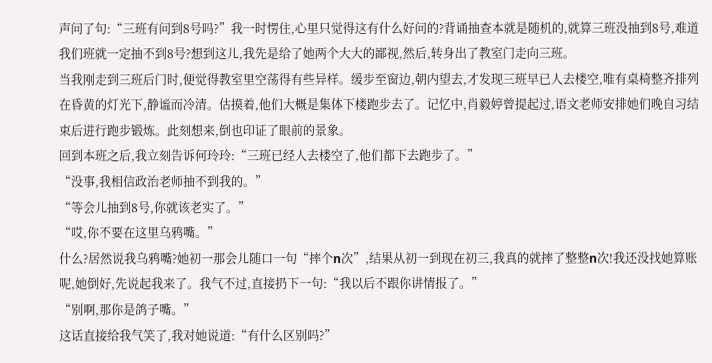声问了句:“三班有问到8号吗?”我一时愣住,心里只觉得这有什么好问的?背诵抽查本就是随机的,就算三班没抽到8号,难道我们班就一定抽不到8号?想到这儿,我先是给了她两个大大的鄙视,然后,转身出了教室门走向三班。
当我刚走到三班后门时,便觉得教室里空荡得有些异样。缓步至窗边,朝内望去,才发现三班早已人去楼空,唯有桌椅整齐排列在昏黄的灯光下,静谧而冷清。估摸着,他们大概是集体下楼跑步去了。记忆中,肖毅婷曾提起过,语文老师安排她们晚自习结束后进行跑步锻炼。此刻想来,倒也印证了眼前的景象。
回到本班之后,我立刻告诉何玲玲:“三班已经人去楼空了,他们都下去跑步了。”
“没事,我相信政治老师抽不到我的。”
“等会儿抽到8号,你就该老实了。”
“哎,你不要在这里乌鸦嘴。”
什么?居然说我乌鸦嘴?她初一那会儿随口一句“摔个n次”,结果从初一到现在初三,我真的就摔了整整n次!我还没找她算账呢,她倒好,先说起我来了。我气不过,直接扔下一句:“我以后不跟你讲情报了。”
“别啊,那你是鸽子嘴。”
这话直接给我气笑了,我对她说道:“有什么区别吗?”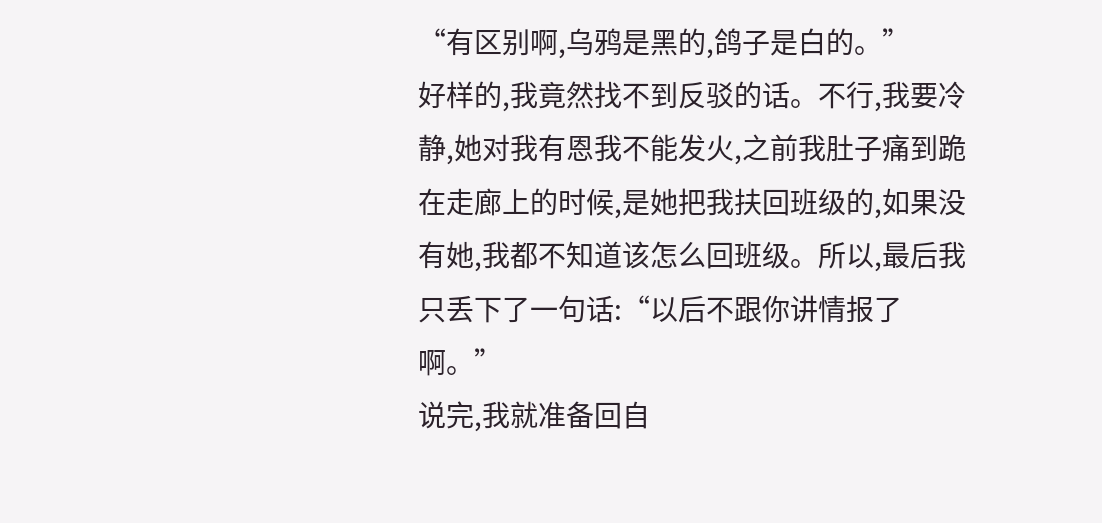“有区别啊,乌鸦是黑的,鸽子是白的。”
好样的,我竟然找不到反驳的话。不行,我要冷静,她对我有恩我不能发火,之前我肚子痛到跪在走廊上的时候,是她把我扶回班级的,如果没有她,我都不知道该怎么回班级。所以,最后我只丢下了一句话:“以后不跟你讲情报了啊。”
说完,我就准备回自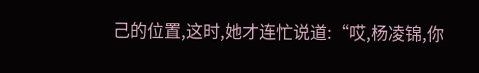己的位置,这时,她才连忙说道:“哎,杨凌锦,你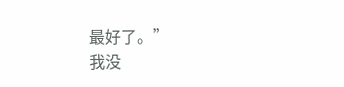最好了。”
我没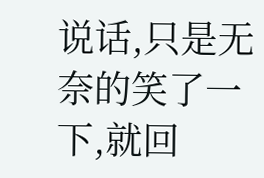说话,只是无奈的笑了一下,就回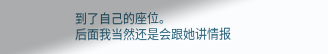到了自己的座位。
后面我当然还是会跟她讲情报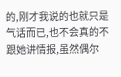的,刚才我说的也就只是气话而已,也不会真的不跟她讲情报,虽然偶尔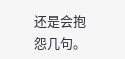还是会抱怨几句。